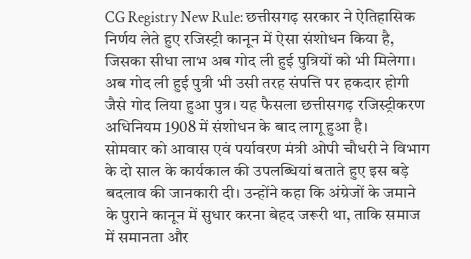CG Registry New Rule: छत्तीसगढ़ सरकार ने ऐतिहासिक निर्णय लेते हुए रजिस्ट्री कानून में ऐसा संशोधन किया है, जिसका सीधा लाभ अब गोद ली हुई पुत्रियों को भी मिलेगा। अब गोद ली हुई पुत्री भी उसी तरह संपत्ति पर हकदार होगी जैसे गोद लिया हुआ पुत्र। यह फैसला छत्तीसगढ़ रजिस्ट्रीकरण अधिनियम 1908 में संशोधन के बाद लागू हुआ है।
सोमवार को आवास एवं पर्यावरण मंत्री ओपी चौधरी ने विभाग के दो साल के कार्यकाल की उपलब्धियां बताते हुए इस बड़े बदलाव की जानकारी दी। उन्होंने कहा कि अंग्रेजों के जमाने के पुराने कानून में सुधार करना बेहद जरूरी था, ताकि समाज में समानता और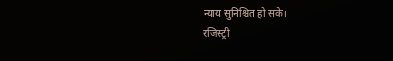न्याय सुनिश्चित हो सके।
रजिस्ट्री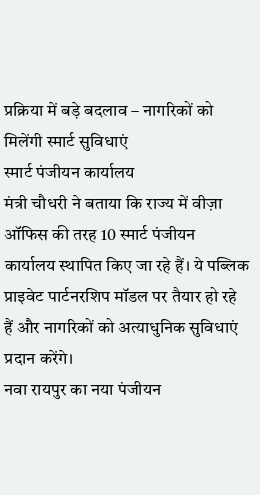प्रक्रिया में बड़े बदलाव – नागरिकों को मिलेंगी स्मार्ट सुविधाएं
स्मार्ट पंजीयन कार्यालय
मंत्री चौधरी ने बताया कि राज्य में वीज़ा ऑफिस की तरह 10 स्मार्ट पंजीयन कार्यालय स्थापित किए जा रहे हैं। ये पब्लिक प्राइवेट पार्टनरशिप मॉडल पर तैयार हो रहे हैं और नागरिकों को अत्याधुनिक सुविधाएं प्रदान करेंगे।
नवा रायपुर का नया पंजीयन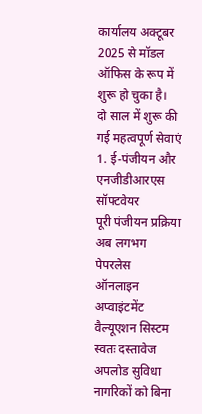कार्यालय अक्टूबर 2025 से मॉडल ऑफिस के रूप में शुरू हो चुका है।
दो साल में शुरू की गई महत्वपूर्ण सेवाएं
1. ई-पंजीयन और एनजीडीआरएस सॉफ्टवेयर
पूरी पंजीयन प्रक्रिया अब लगभग पेपरलेस
ऑनलाइन अप्वाइंटमेंट
वैल्यूएशन सिस्टम
स्वतः दस्तावेज अपलोड सुविधा
नागरिकों को बिना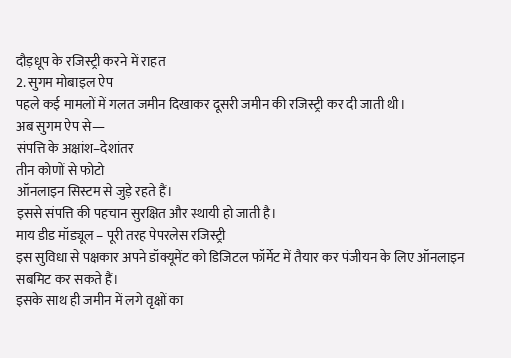दौड़धूप के रजिस्ट्री करने में राहत
2. सुगम मोबाइल ऐप
पहले कई मामलों में गलत जमीन दिखाकर दूसरी जमीन की रजिस्ट्री कर दी जाती थी।
अब सुगम ऐप से—
संपत्ति के अक्षांश–देशांतर
तीन कोणों से फोटो
ऑनलाइन सिस्टम से जुड़े रहते हैं।
इससे संपत्ति की पहचान सुरक्षित और स्थायी हो जाती है।
माय डीड मॉड्यूल – पूरी तरह पेपरलेस रजिस्ट्री
इस सुविधा से पक्षकार अपने डॉक्यूमेंट को डिजिटल फॉर्मेट में तैयार कर पंजीयन के लिए ऑनलाइन सबमिट कर सकते हैं।
इसके साथ ही जमीन में लगे वृक्षों का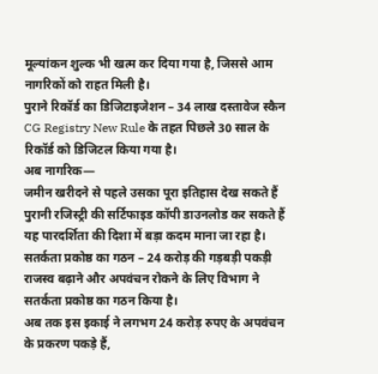मूल्यांकन शुल्क भी खत्म कर दिया गया है, जिससे आम नागरिकों को राहत मिली है।
पुराने रिकॉर्ड का डिजिटाइजेशन – 34 लाख दस्तावेज स्कैन
CG Registry New Rule के तहत पिछले 30 साल के रिकॉर्ड को डिजिटल किया गया है।
अब नागरिक—
जमीन खरीदने से पहले उसका पूरा इतिहास देख सकते हैं
पुरानी रजिस्ट्री की सर्टिफाइड कॉपी डाउनलोड कर सकते हैं
यह पारदर्शिता की दिशा में बड़ा कदम माना जा रहा है।
सतर्कता प्रकोष्ठ का गठन – 24 करोड़ की गड़बड़ी पकड़ी
राजस्व बढ़ाने और अपवंचन रोकने के लिए विभाग ने सतर्कता प्रकोष्ठ का गठन किया है।
अब तक इस इकाई ने लगभग 24 करोड़ रुपए के अपवंचन के प्रकरण पकड़े हैं,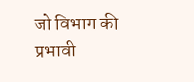जो विभाग की प्रभावी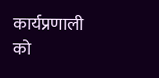कार्यप्रणाली को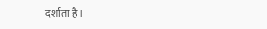दर्शाता है।